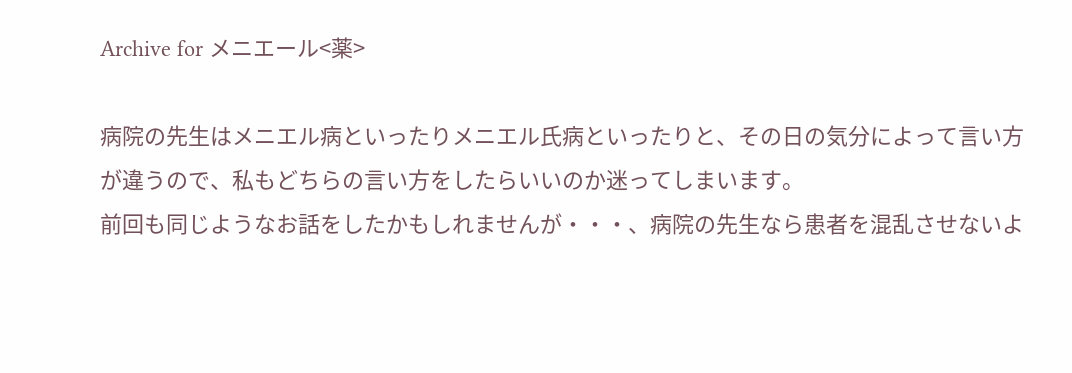Archive for メニエール<薬>

病院の先生はメニエル病といったりメニエル氏病といったりと、その日の気分によって言い方が違うので、私もどちらの言い方をしたらいいのか迷ってしまいます。
前回も同じようなお話をしたかもしれませんが・・・、病院の先生なら患者を混乱させないよ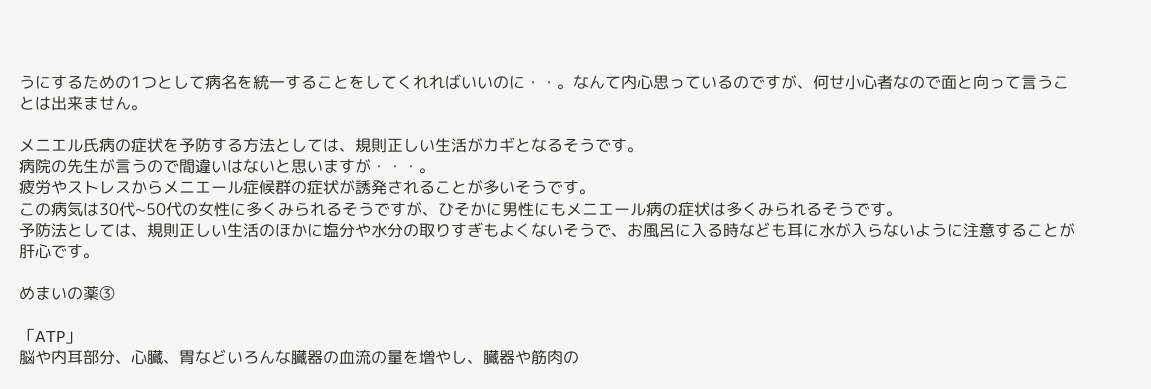うにするための1つとして病名を統一することをしてくれればいいのに・・。なんて内心思っているのですが、何せ小心者なので面と向って言うことは出来ません。

メニエル氏病の症状を予防する方法としては、規則正しい生活がカギとなるそうです。
病院の先生が言うので間違いはないと思いますが・・・。
疲労やストレスからメニエール症候群の症状が誘発されることが多いそうです。
この病気は30代~50代の女性に多くみられるそうですが、ひそかに男性にもメニエール病の症状は多くみられるそうです。
予防法としては、規則正しい生活のほかに塩分や水分の取りすぎもよくないそうで、お風呂に入る時なども耳に水が入らないように注意することが肝心です。

めまいの薬③

「ATP」
脳や内耳部分、心臓、胃などいろんな臓器の血流の量を増やし、臓器や筋肉の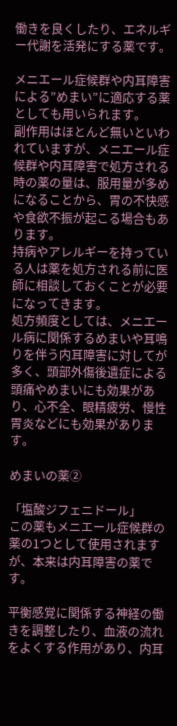働きを良くしたり、エネルギー代謝を活発にする薬です。

メニエール症候群や内耳障害による”めまい”に適応する薬としても用いられます。
副作用はほとんど無いといわれていますが、メニエール症候群や内耳障害で処方される時の薬の量は、服用量が多めになることから、胃の不快感や食欲不振が起こる場合もあります。
持病やアレルギーを持っている人は薬を処方される前に医師に相談しておくことが必要になってきます。
処方頻度としては、メニエール病に関係するめまいや耳鳴りを伴う内耳障害に対してが多く、頭部外傷後遺症による頭痛やめまいにも効果があり、心不全、眼精疲労、慢性胃炎などにも効果があります。

めまいの薬②

「塩酸ジフェニドール」
この薬もメニエール症候群の薬の1つとして使用されますが、本来は内耳障害の薬です。

平衡感覚に関係する神経の働きを調整したり、血液の流れをよくする作用があり、内耳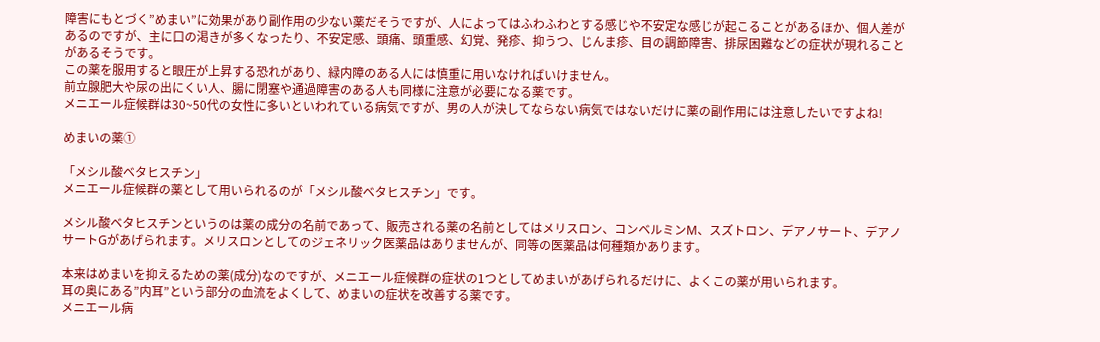障害にもとづく”めまい”に効果があり副作用の少ない薬だそうですが、人によってはふわふわとする感じや不安定な感じが起こることがあるほか、個人差があるのですが、主に口の渇きが多くなったり、不安定感、頭痛、頭重感、幻覚、発疹、抑うつ、じんま疹、目の調節障害、排尿困難などの症状が現れることがあるそうです。
この薬を服用すると眼圧が上昇する恐れがあり、緑内障のある人には慎重に用いなければいけません。
前立腺肥大や尿の出にくい人、腸に閉塞や通過障害のある人も同様に注意が必要になる薬です。
メニエール症候群は30~50代の女性に多いといわれている病気ですが、男の人が決してならない病気ではないだけに薬の副作用には注意したいですよね!

めまいの薬①

「メシル酸ベタヒスチン」
メニエール症候群の薬として用いられるのが「メシル酸ベタヒスチン」です。

メシル酸ベタヒスチンというのは薬の成分の名前であって、販売される薬の名前としてはメリスロン、コンベルミンM、スズトロン、デアノサート、デアノサートGがあげられます。メリスロンとしてのジェネリック医薬品はありませんが、同等の医薬品は何種類かあります。

本来はめまいを抑えるための薬(成分)なのですが、メニエール症候群の症状の1つとしてめまいがあげられるだけに、よくこの薬が用いられます。
耳の奥にある”内耳”という部分の血流をよくして、めまいの症状を改善する薬です。
メニエール病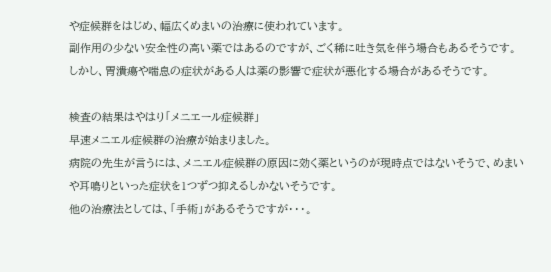や症候群をはじめ、幅広くめまいの治療に使われています。
副作用の少ない安全性の高い薬ではあるのですが、ごく稀に吐き気を伴う場合もあるそうです。
しかし、胃潰瘍や喘息の症状がある人は薬の影響で症状が悪化する場合があるそうです。

検査の結果はやはり「メニエール症候群」
早速メニエル症候群の治療が始まりました。
病院の先生が言うには、メニエル症候群の原因に効く薬というのが現時点ではないそうで、めまいや耳鳴りといった症状を1つずつ抑えるしかないそうです。
他の治療法としては、「手術」があるそうですが・・・。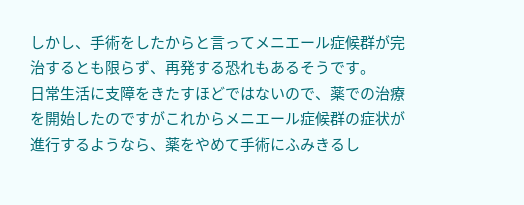しかし、手術をしたからと言ってメニエール症候群が完治するとも限らず、再発する恐れもあるそうです。
日常生活に支障をきたすほどではないので、薬での治療を開始したのですがこれからメニエール症候群の症状が進行するようなら、薬をやめて手術にふみきるし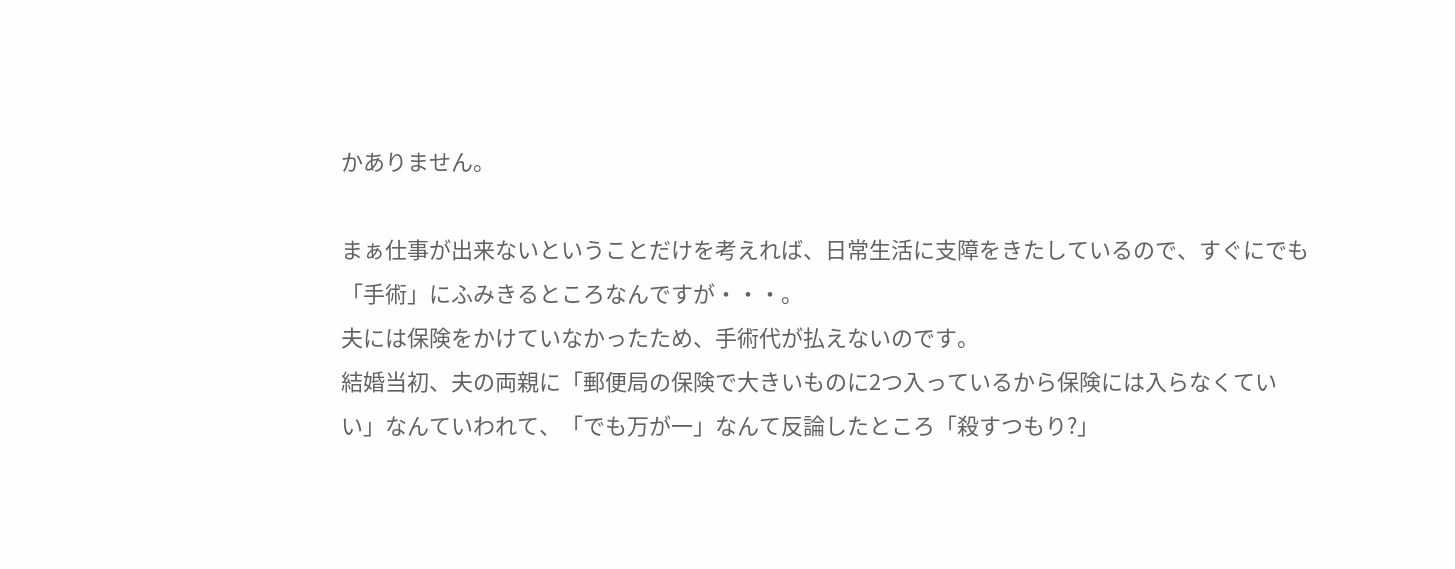かありません。

まぁ仕事が出来ないということだけを考えれば、日常生活に支障をきたしているので、すぐにでも「手術」にふみきるところなんですが・・・。
夫には保険をかけていなかったため、手術代が払えないのです。
結婚当初、夫の両親に「郵便局の保険で大きいものに2つ入っているから保険には入らなくていい」なんていわれて、「でも万が一」なんて反論したところ「殺すつもり?」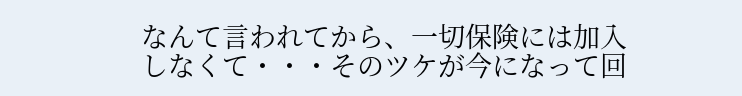なんて言われてから、一切保険には加入しなくて・・・そのツケが今になって回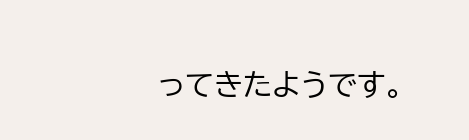ってきたようです。